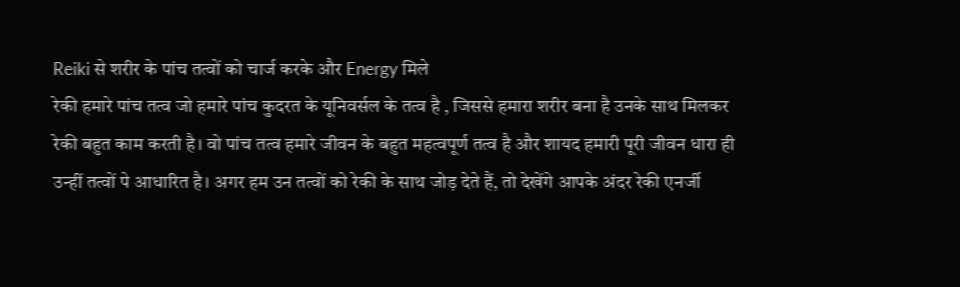Reiki से शरीर के पांच तत्वों को चार्ज करके और Energy मिले
रेकी हमारे पांच तत्व जो हमारे पांच कुदरत के यूनिवर्सल के तत्व है , जिससे हमारा शरीर बना है उनके साथ मिलकर रेकी बहुत काम करती है। वो पांच तत्व हमारे जीवन के बहुत महत्वपूर्ण तत्व है और शायद हमारी पूरी जीवन धारा ही उन्हीं तत्वों पे आधारित है। अगर हम उन तत्वों को रेकी के साथ जोड़ देते हैं, तो देखेंगे आपके अंदर रेकी एनर्जी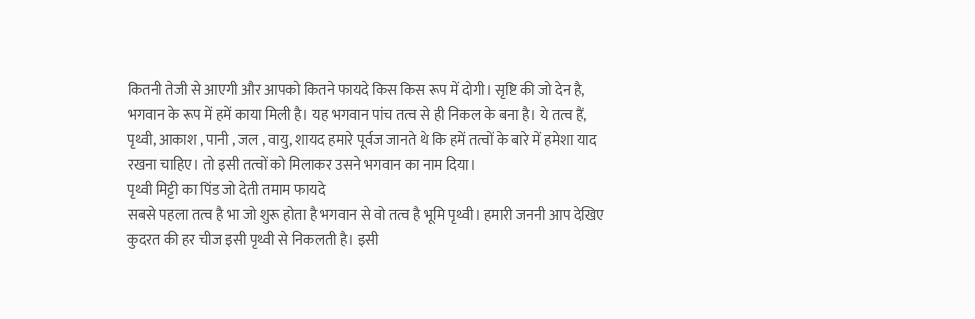कितनी तेजी से आएगी और आपको कितने फायदे किस किस रूप में दोगी। सृष्टि की जो देन है, भगवान के रूप में हमें काया मिली है। यह भगवान पांच तत्व से ही निकल के बना है। ये तत्व हैं, पृथ्वी, आकाश , पानी , जल , वायु, शायद हमारे पूर्वज जानते थे कि हमें तत्वों के बारे में हमेशा याद रखना चाहिए। तो इसी तत्वों को मिलाकर उसने भगवान का नाम दिया।
पृथ्वी मिट्टी का पिंड जो देती तमाम फायदे
सबसे पहला तत्व है भा जो शुरू होता है भगवान से वो तत्व है भूमि पृथ्वी। हमारी जननी आप देखिए कुदरत की हर चीज इसी पृथ्वी से निकलती है। इसी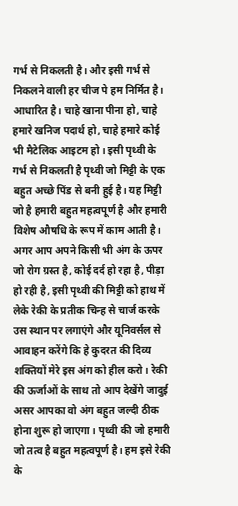गर्भ से निकलती है। और इसी गर्भ से निकलने वाली हर चीज पे हम निर्मित है। आधारित है। चाहे खाना पीना हो, चाहे हमारे खनिज पदार्थ हो, चाहे हमारे कोई भी मैटेलिक आइटम हो। इसी पृथ्वी के गर्भ से निकलती है पृथ्वी जो मिट्टी के एक बहुत अच्छे पिंड से बनी हुई है। यह मिट्टी जो है हमारी बहुत महत्वपूर्ण है और हमारी विशेष औषधि के रूप में काम आती है। अगर आप अपने किसी भी अंग के ऊपर जो रोग ग्रस्त है, कोई दर्द हो रहा है, पीड़ा हो रही है, इसी पृथ्वी की मिट्टी को हाथ में लेके रेकी के प्रतीक चिन्ह से चार्ज करके उस स्थान पर लगाएंगे और यूनिवर्सल से आवाहन करेंगे कि हे कुदरत की दिव्य शक्तियों मेरे इस अंग को हील करो। रेकी की ऊर्जाओं के साथ तो आप देखेंगे जादुई असर आपका वो अंग बहुत जल्दी ठीक होना शुरू हो जाएगा। पृथ्वी की जो हमारी जो तत्व है बहुत महत्वपूर्ण है। हम इसे रेकी के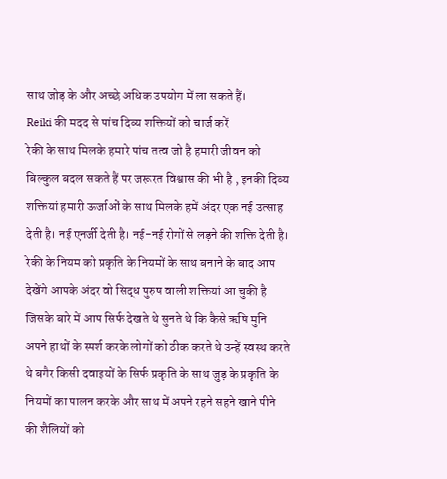साथ जोड़ के और अच्छे अधिक उपयोग में ला सकते हैं।
Reiki की मदद से पांच दिव्य शक्तियों को चार्ज करें
रेकी के साथ मिलके हमारे पांच तत्व जो है हमारी जीवन को बिल्कुल बदल सकते हैं पर जरूरत विश्वास की भी है , इनकी दिव्य शक्तियां हमारी ऊर्जाओं के साथ मिलके हमें अंदर एक नई उत्साह देती है। नई एनर्जी देती है। नई-नई रोगों से लड़ने की शक्ति देती है। रेकी के नियम को प्रकृति के नियमों के साथ बनाने के बाद आप देखेंगे आपके अंदर वो सिद्ध पुरुष वाली शक्तियां आ चुकी है जिसके बारे में आप सिर्फ देखते थे सुनते थे कि कैसे ऋषि मुनि अपने हाथों के स्पर्श करके लोगों को ठीक करते थे उन्हें स्वस्थ करते थे बगैर किसी दवाइयों के सिर्फ प्रकृति के साथ जुड़ के प्रकृति के नियमों का पालन करके और साथ में अपने रहने सहने खाने पीने की शैलियों को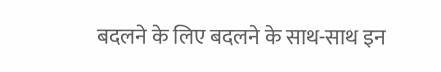बदलने के लिए बदलने के साथ-साथ इन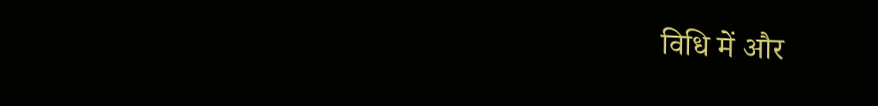विधि में और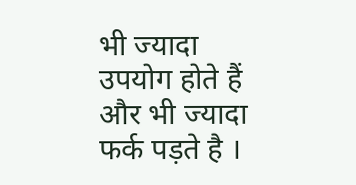भी ज्यादा उपयोग होते हैं और भी ज्यादा फर्क पड़ते है ।